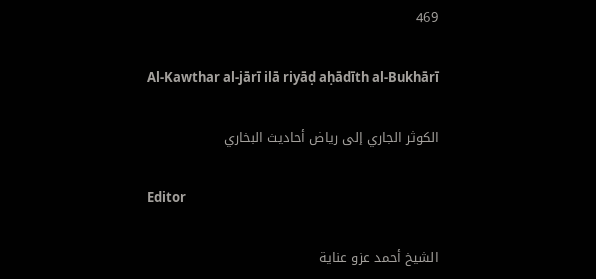469

Al-Kawthar al-jārī ilā riyāḍ aḥādīth al-Bukhārī

الكوثر الجاري إلى رياض أحاديث البخاري

Editor

الشيخ أحمد عزو عناية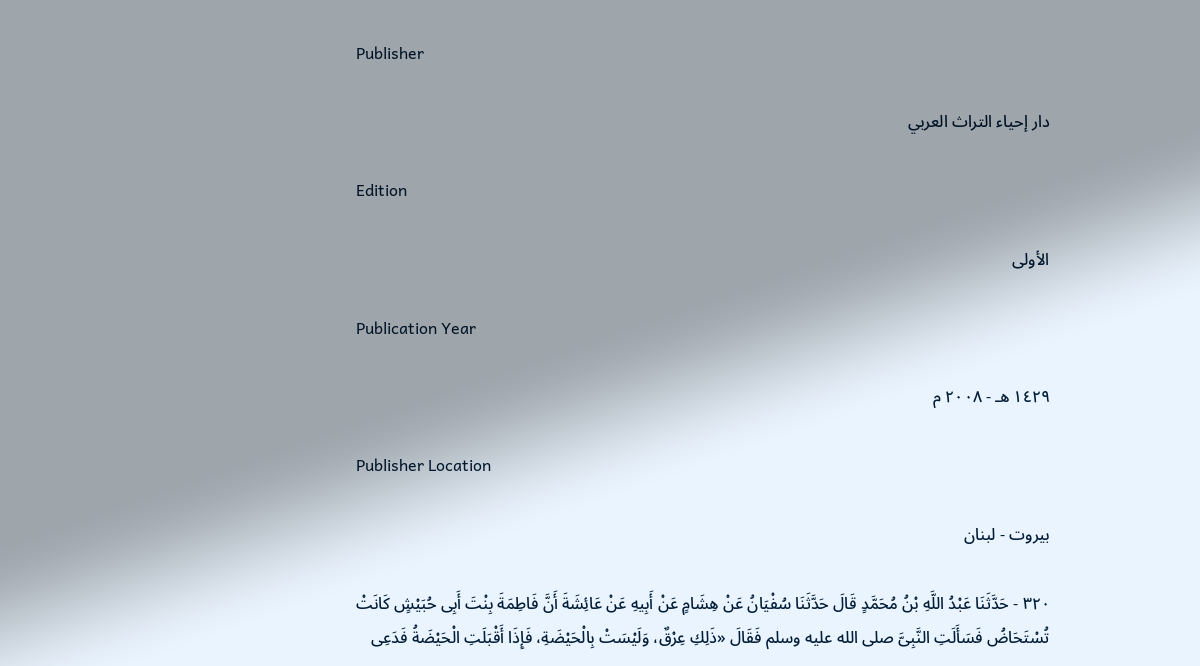Publisher

دار إحياء التراث العربي

Edition

الأولى

Publication Year

١٤٢٩ هـ - ٢٠٠٨ م

Publisher Location

بيروت - لبنان

٣٢٠ - حَدَّثَنَا عَبْدُ اللَّهِ بْنُ مُحَمَّدٍ قَالَ حَدَّثَنَا سُفْيَانُ عَنْ هِشَامٍ عَنْ أَبِيهِ عَنْ عَائِشَةَ أَنَّ فَاطِمَةَ بِنْتَ أَبِى حُبَيْشٍ كَانَتْ تُسْتَحَاضُ فَسَأَلَتِ النَّبِىَّ صلى الله عليه وسلم فَقَالَ «ذَلِكِ عِرْقٌ، وَلَيْسَتْ بِالْحَيْضَةِ، فَإِذَا أَقْبَلَتِ الْحَيْضَةُ فَدَعِى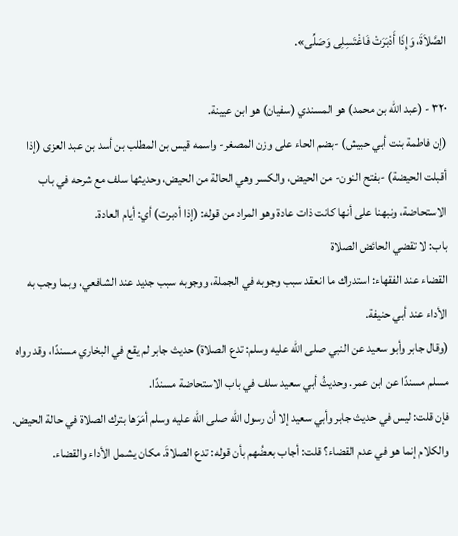الصَّلاَةَ، وَإِذَا أَدْبَرَتْ فَاغْتَسِلِى وَصَلِّى».

٣٢٠ - (عبد الله بن محمد) هو المسندي (سفيان) هو ابن عيينة.
(إن فاطمة بنت أبي حبيش) -بضم الحاء على وزن المصغر- واسمه قيس بن المطلب بن أسد بن عبد العزى (إذا أقبلت الحيضة) -بفتح النون- من الحيض، والكسر وهي الحالة من الحيض، وحديثها سلف مع شرحه في باب الاستحاضة، ونبهنا على أنها كانت ذات عادة وهو المراد من قوله: (إذا أدبرت) أي: أيام العادة.
باب: لا تقضي الحائض الصلاة
القضاء عند الفقهاء: استدراك ما انعقد سبب وجوبه في الجملة، ووجوبه سبب جديد عند الشافعي، وبما وجب به الأداء عند أبي حنيفة.
(وقال جابر وأبو سعيد عن النبي صلى الله عليه وسلم: تدع الصلاة) حديث جابر لم يقع في البخاري مسندًا، وقد رواه مسلم مسندًا عن ابن عمر. وحديثُ أبي سعيد سلف في باب الاستحاضة مسندًا.
فإن قلت: ليس في حديث جابر وأبي سعيد إلا أن رسول الله صلى الله عليه وسلم أمَرَها بترك الصلاة في حالة الحيض. والكلام إنما هو في عدم القضاء؟ قلت: أجاب بعضُهم بأن قوله: تدع الصلاةَ. مكان يشمل الأداء والقضاء.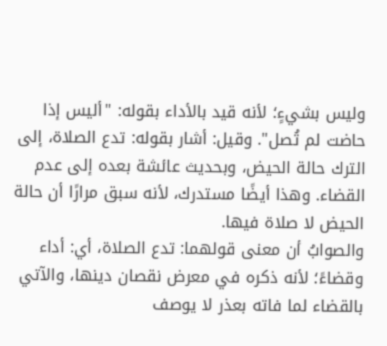وليس بشيءٍ؛ لأنه قيد بالأداء بقوله: "أليس إذا حاضت لم تُصل". وقيل: أشار بقوله: تدع الصلاة، إلى الترك حالة الحيض، وبحديث عائشة بعده إلى عدم القضاء. وهذا أيضًا مستدرك، لأنه سبق مرارًا أن حالة الحيض لا صلاة فيها.
والصوابُ أن معنى قولهما: تدع الصلاة، أي: أداء وقضاءً؛ لأنه ذكره في معرض نقصان دينها، والآتي بالقضاء لما فاته بعذر لا يوصف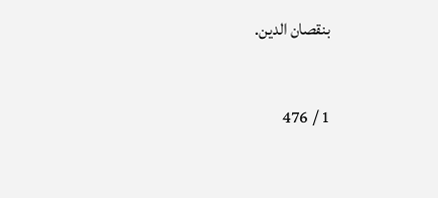بنقصان الدين.

1 / 476